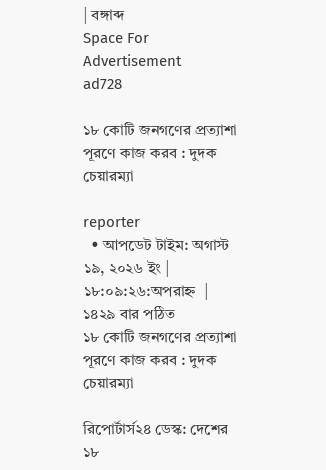| বঙ্গাব্দ
Space For Advertisement
ad728

১৮ কোটি জনগণের প্রত্যাশা পূরণে কাজ করব : দুদক চেয়ারম্যা

reporter
  • আপডেট টাইম: অগাস্ট ১৯, ২০২৬ ইং | ১৮:০৯:২৬:অপরাহ্ন  |  ১৪২৯ বার পঠিত
১৮ কোটি জনগণের প্রত্যাশা পূরণে কাজ করব : দুদক চেয়ারম্যা

রিপোর্টার্স২৪ ডেস্ক: দেশের ১৮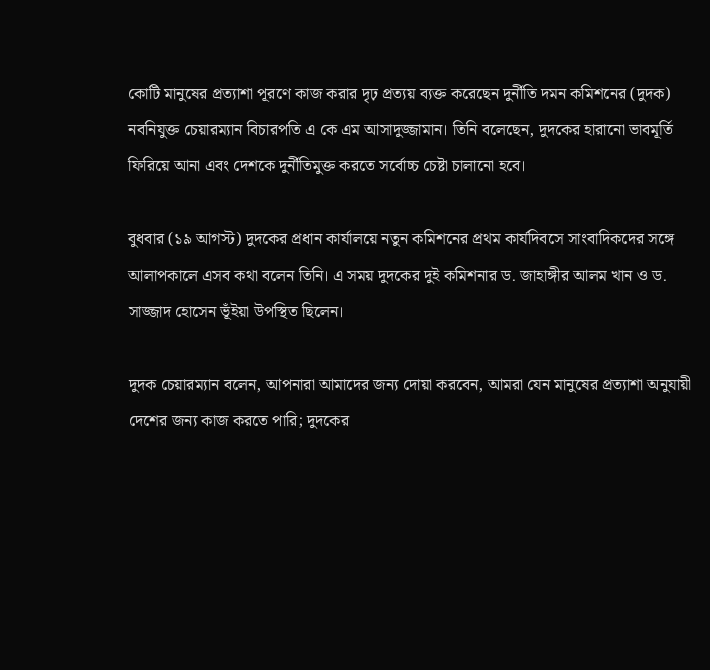কোটি মানুষের প্রত্যাশা পূরণে কাজ করার দৃঢ় প্রত্যয় ব্যক্ত করেছেন দুর্নীতি দমন কমিশনের (দুদক) নবনিযুক্ত চেয়ারম্যান বিচারপতি এ কে এম আসাদুজ্জামান। তিনি বলেছেন, দুদকের হারানো ভাবমূর্তি ফিরিয়ে আনা এবং দেশকে দুর্নীতিমুক্ত করতে সর্বোচ্চ চেষ্টা চালানো হবে।

বুধবার (১৯ আগস্ট) দুদকের প্রধান কার্যালয়ে নতুন কমিশনের প্রথম কার্যদিবসে সাংবাদিকদের সঙ্গে আলাপকালে এসব কথা বলেন তিনি। এ সময় দুদকের দুই কমিশনার ড. জাহাঙ্গীর আলম খান ও ড. সাজ্জাদ হোসেন ভূঁইয়া উপস্থিত ছিলেন।

দুদক চেয়ারম্যান বলেন, আপনারা আমাদের জন্য দোয়া করবেন, আমরা যেন মানুষের প্রত্যাশা অনুযায়ী দেশের জন্য কাজ করতে পারি; দুদকের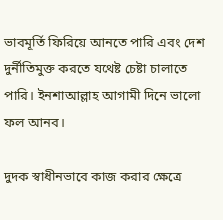ভাবমূর্তি ফিরিয়ে আনতে পারি এবং দেশ দুর্নীতিমুক্ত করতে যথেষ্ট চেষ্টা চালাতে পারি। ইনশাআল্লাহ আগামী দিনে ভালো ফল আনব।

দুদক স্বাধীনভাবে কাজ করার ক্ষেত্রে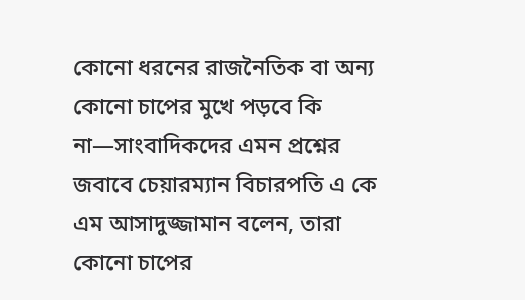কোনো ধরনের রাজনৈতিক বা অন্য কোনো চাপের মুখে পড়বে কি না—সাংবাদিকদের এমন প্রশ্নের জবাবে চেয়ারম্যান বিচারপতি এ কে এম আসাদুজ্জামান বলেন, তারা কোনো চাপের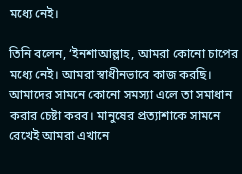মধ্যে নেই।

তিনি বলেন, ‘ইনশাআল্লাহ, আমরা কোনো চাপের মধ্যে নেই। আমরা স্বাধীনভাবে কাজ করছি। আমাদের সামনে কোনো সমস্যা এলে তা সমাধান করার চেষ্টা করব। মানুষের প্রত্যাশাকে সামনে রেখেই আমরা এখানে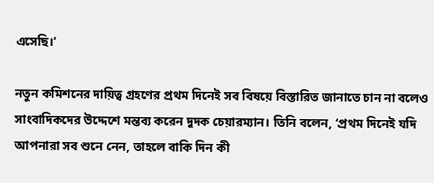এসেছি।’

নতুন কমিশনের দায়িত্ব গ্রহণের প্রথম দিনেই সব বিষয়ে বিস্তারিত জানাতে চান না বলেও সাংবাদিকদের উদ্দেশে মন্তব্য করেন দুদক চেয়ারম্যান। তিনি বলেন, ‘প্রথম দিনেই যদি আপনারা সব শুনে নেন, তাহলে বাকি দিন কী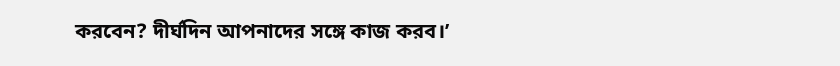করবেন? দীর্ঘদিন আপনাদের সঙ্গে কাজ করব।’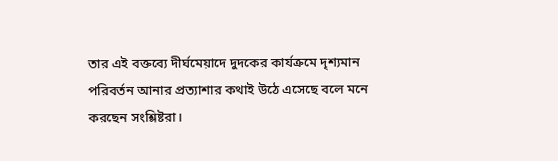তার এই বক্তব্যে দীর্ঘমেয়াদে দুদকের কার্যক্রমে দৃশ্যমান পরিবর্তন আনার প্রত্যাশার কথাই উঠে এসেছে বলে মনে করছেন সংশ্লিষ্টরা।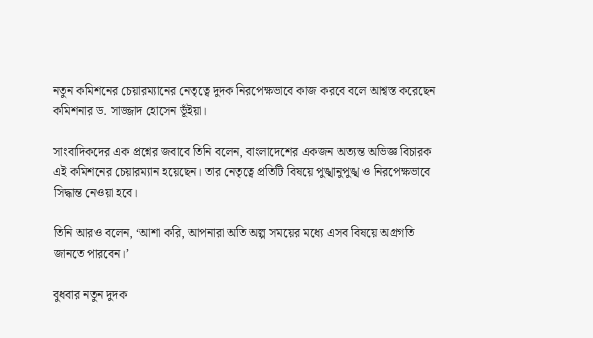নতুন কমিশনের চেয়ারম্যানের নেতৃত্বে দুদক নিরপেক্ষভাবে কাজ করবে বলে আশ্বস্ত করেছেন কমিশনার ড. সাজ্জাদ হোসেন ভূঁইয়া।

সাংবাদিকদের এক প্রশ্নের জবাবে তিনি বলেন, বাংলাদেশের একজন অত্যন্ত অভিজ্ঞ বিচারক এই কমিশনের চেয়ারম্যান হয়েছেন। তার নেতৃত্বে প্রতিটি বিষয়ে পুঙ্খানুপুঙ্খ ও নিরপেক্ষভাবে সিদ্ধান্ত নেওয়া হবে।

তিনি আরও বলেন, ‘আশা করি, আপনারা অতি অল্প সময়ের মধ্যে এসব বিষয়ে অগ্রগতি জানতে পারবেন।’

বুধবার নতুন দুদক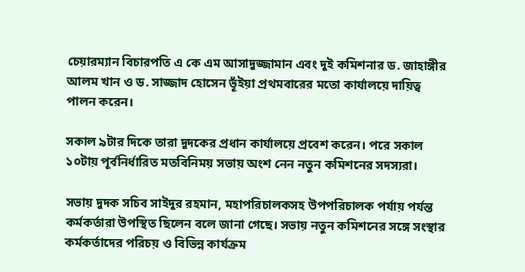চেয়ারম্যান বিচারপতি এ কে এম আসাদুজ্জামান এবং দুই কমিশনার ড. জাহাঙ্গীর আলম খান ও ড. সাজ্জাদ হোসেন ভূঁইয়া প্রথমবারের মতো কার্যালয়ে দায়িত্ব পালন করেন।

সকাল ৯টার দিকে তারা দুদকের প্রধান কার্যালয়ে প্রবেশ করেন। পরে সকাল ১০টায় পূর্বনির্ধারিত মতবিনিময় সভায় অংশ নেন নতুন কমিশনের সদস্যরা।

সভায় দুদক সচিব সাইদুর রহমান, মহাপরিচালকসহ উপপরিচালক পর্যায় পর্যন্ত কর্মকর্তারা উপস্থিত ছিলেন বলে জানা গেছে। সভায় নতুন কমিশনের সঙ্গে সংস্থার কর্মকর্তাদের পরিচয় ও বিভিন্ন কার্যক্রম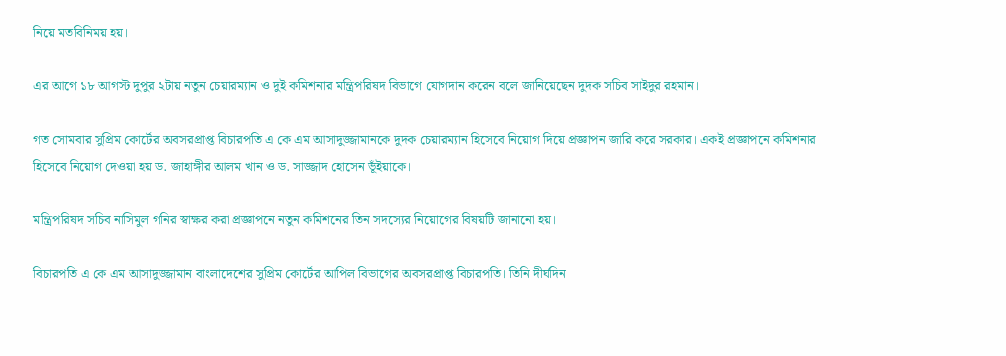নিয়ে মতবিনিময় হয়।

এর আগে ১৮ আগস্ট দুপুর ২টায় নতুন চেয়ারম্যান ও দুই কমিশনার মন্ত্রিপরিষদ বিভাগে যোগদান করেন বলে জানিয়েছেন দুদক সচিব সাইদুর রহমান।

গত সোমবার সুপ্রিম কোর্টের অবসরপ্রাপ্ত বিচারপতি এ কে এম আসাদুজ্জামানকে দুদক চেয়ারম্যান হিসেবে নিয়োগ দিয়ে প্রজ্ঞাপন জারি করে সরকার। একই প্রজ্ঞাপনে কমিশনার হিসেবে নিয়োগ দেওয়া হয় ড. জাহাঙ্গীর আলম খান ও ড. সাজ্জাদ হোসেন ভূঁইয়াকে।

মন্ত্রিপরিষদ সচিব নাসিমুল গনির স্বাক্ষর করা প্রজ্ঞাপনে নতুন কমিশনের তিন সদস্যের নিয়োগের বিষয়টি জানানো হয়।

বিচারপতি এ কে এম আসাদুজ্জামান বাংলাদেশের সুপ্রিম কোর্টের আপিল বিভাগের অবসরপ্রাপ্ত বিচারপতি। তিনি দীর্ঘদিন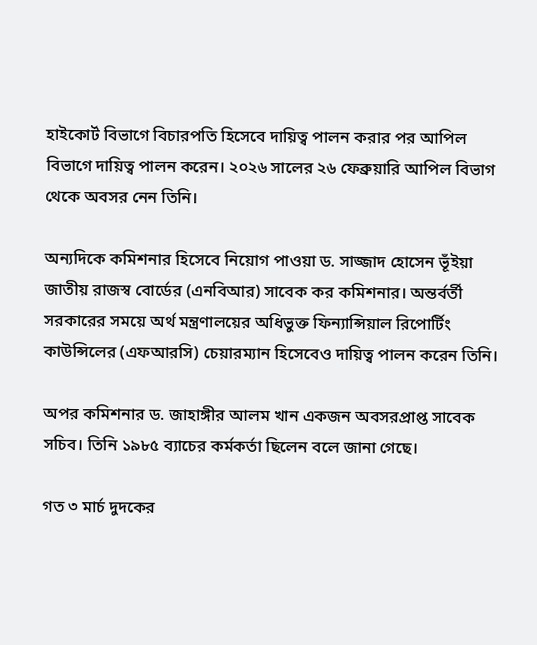হাইকোর্ট বিভাগে বিচারপতি হিসেবে দায়িত্ব পালন করার পর আপিল বিভাগে দায়িত্ব পালন করেন। ২০২৬ সালের ২৬ ফেব্রুয়ারি আপিল বিভাগ থেকে অবসর নেন তিনি।

অন্যদিকে কমিশনার হিসেবে নিয়োগ পাওয়া ড. সাজ্জাদ হোসেন ভূঁইয়া জাতীয় রাজস্ব বোর্ডের (এনবিআর) সাবেক কর কমিশনার। অন্তর্বর্তী সরকারের সময়ে অর্থ মন্ত্রণালয়ের অধিভুক্ত ফিন্যান্সিয়াল রিপোর্টিং কাউন্সিলের (এফআরসি) চেয়ারম্যান হিসেবেও দায়িত্ব পালন করেন তিনি।

অপর কমিশনার ড. জাহাঙ্গীর আলম খান একজন অবসরপ্রাপ্ত সাবেক সচিব। তিনি ১৯৮৫ ব্যাচের কর্মকর্তা ছিলেন বলে জানা গেছে।

গত ৩ মার্চ দুদকের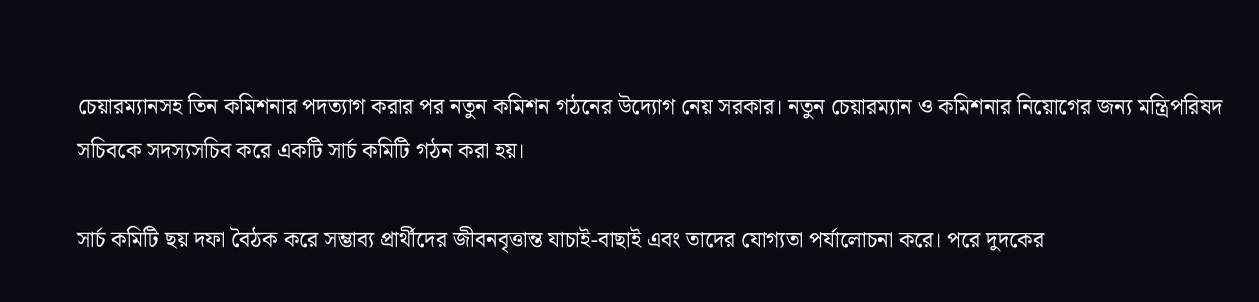চেয়ারম্যানসহ তিন কমিশনার পদত্যাগ করার পর নতুন কমিশন গঠনের উদ্যোগ নেয় সরকার। নতুন চেয়ারম্যান ও কমিশনার নিয়োগের জন্য মন্ত্রিপরিষদ সচিবকে সদস্যসচিব করে একটি সার্চ কমিটি গঠন করা হয়।

সার্চ কমিটি ছয় দফা বৈঠক করে সম্ভাব্য প্রার্থীদের জীবনবৃত্তান্ত যাচাই-বাছাই এবং তাদের যোগ্যতা পর্যালোচনা করে। পরে দুদকের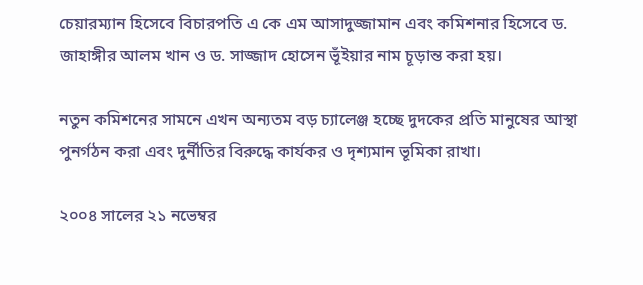চেয়ারম্যান হিসেবে বিচারপতি এ কে এম আসাদুজ্জামান এবং কমিশনার হিসেবে ড. জাহাঙ্গীর আলম খান ও ড. সাজ্জাদ হোসেন ভূঁইয়ার নাম চূড়ান্ত করা হয়।

নতুন কমিশনের সামনে এখন অন্যতম বড় চ্যালেঞ্জ হচ্ছে দুদকের প্রতি মানুষের আস্থা পুনর্গঠন করা এবং দুর্নীতির বিরুদ্ধে কার্যকর ও দৃশ্যমান ভূমিকা রাখা।

২০০৪ সালের ২১ নভেম্বর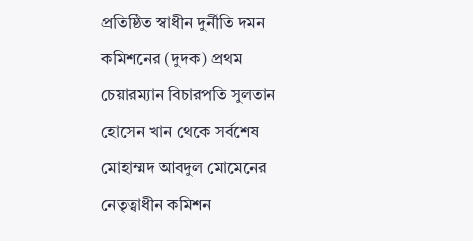প্রতিষ্ঠিত স্বাধীন দুর্নীতি দমন কমিশনের (দুদক) প্রথম চেয়ারম্যান বিচারপতি সুলতান হোসেন খান থেকে সর্বশেষ মোহাম্মদ আবদুল মোমেনের নেতৃত্বাধীন কমিশন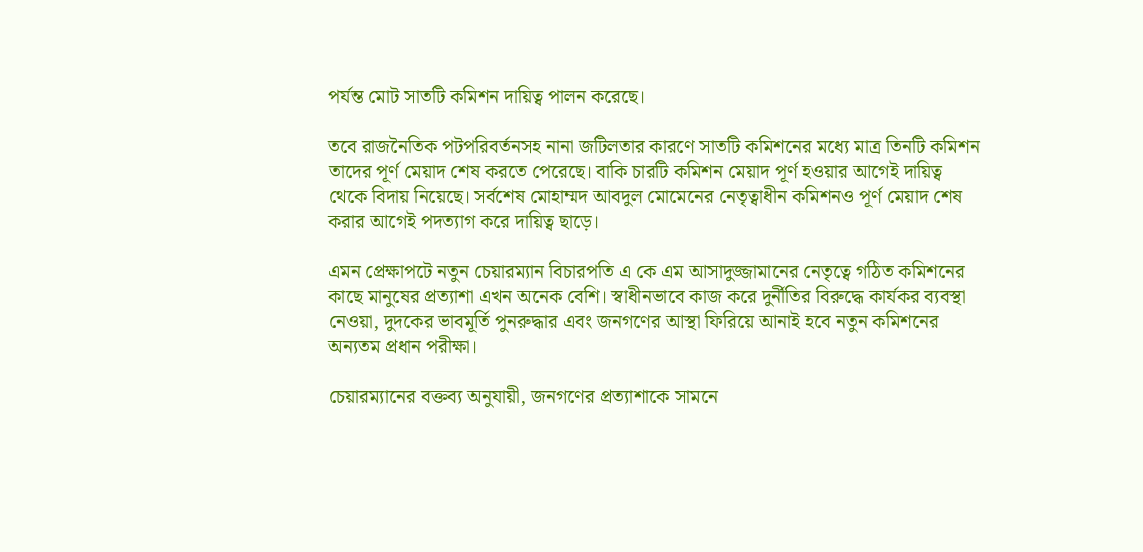পর্যন্ত মোট সাতটি কমিশন দায়িত্ব পালন করেছে।

তবে রাজনৈতিক পটপরিবর্তনসহ নানা জটিলতার কারণে সাতটি কমিশনের মধ্যে মাত্র তিনটি কমিশন তাদের পূর্ণ মেয়াদ শেষ করতে পেরেছে। বাকি চারটি কমিশন মেয়াদ পূর্ণ হওয়ার আগেই দায়িত্ব থেকে বিদায় নিয়েছে। সর্বশেষ মোহাম্মদ আবদুল মোমেনের নেতৃত্বাধীন কমিশনও পূর্ণ মেয়াদ শেষ করার আগেই পদত্যাগ করে দায়িত্ব ছাড়ে।

এমন প্রেক্ষাপটে নতুন চেয়ারম্যান বিচারপতি এ কে এম আসাদুজ্জামানের নেতৃত্বে গঠিত কমিশনের কাছে মানুষের প্রত্যাশা এখন অনেক বেশি। স্বাধীনভাবে কাজ করে দুর্নীতির বিরুদ্ধে কার্যকর ব্যবস্থা নেওয়া, দুদকের ভাবমূর্তি পুনরুদ্ধার এবং জনগণের আস্থা ফিরিয়ে আনাই হবে নতুন কমিশনের অন্যতম প্রধান পরীক্ষা।

চেয়ারম্যানের বক্তব্য অনুযায়ী, জনগণের প্রত্যাশাকে সামনে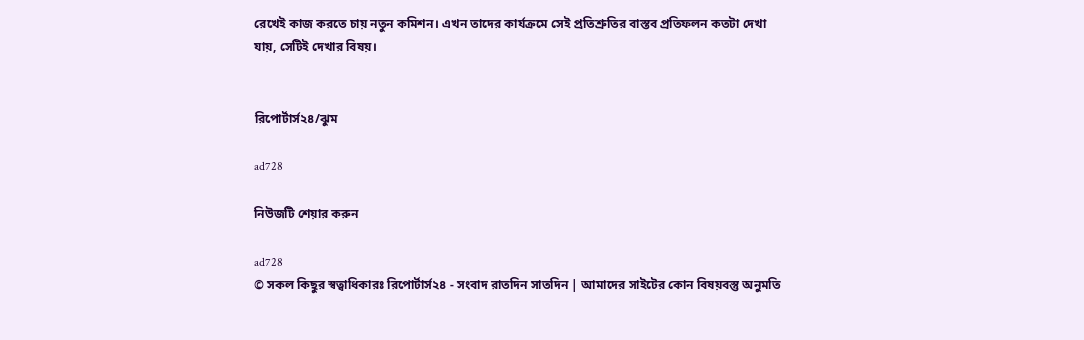রেখেই কাজ করতে চায় নতুন কমিশন। এখন তাদের কার্যক্রমে সেই প্রতিশ্রুতির বাস্তব প্রতিফলন কতটা দেখা যায়, সেটিই দেখার বিষয়।


রিপোর্টার্স২৪/ঝুম

ad728

নিউজটি শেয়ার করুন

ad728
© সকল কিছুর স্বত্বাধিকারঃ রিপোর্টার্স২৪ - সংবাদ রাতদিন সাতদিন | আমাদের সাইটের কোন বিষয়বস্তু অনুমতি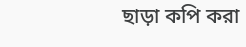ছাড়া কপি করা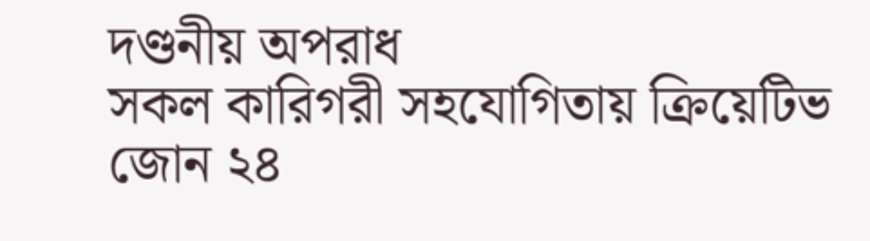দণ্ডনীয় অপরাধ
সকল কারিগরী সহযোগিতায় ক্রিয়েটিভ জোন ২৪